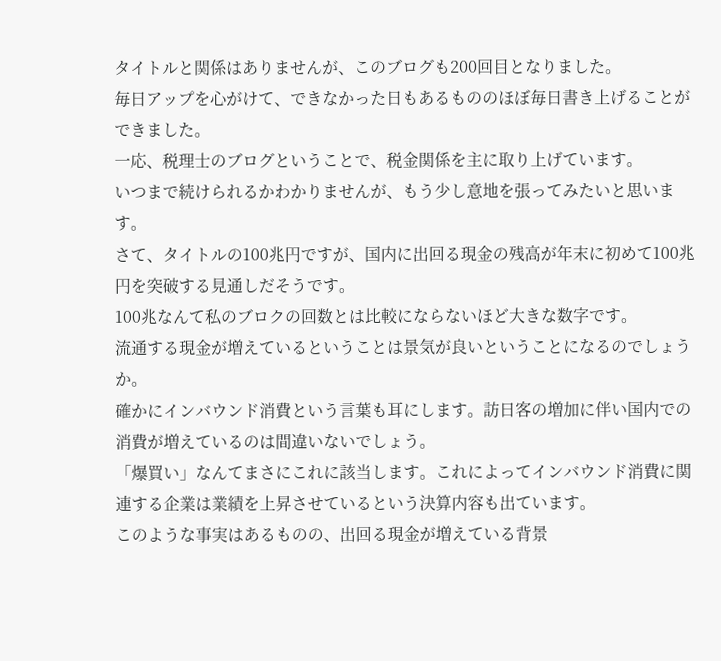タイトルと関係はありませんが、このブログも200回目となりました。
毎日アップを心がけて、できなかった日もあるもののほぼ毎日書き上げることができました。
一応、税理士のブログということで、税金関係を主に取り上げています。
いつまで続けられるかわかりませんが、もう少し意地を張ってみたいと思います。
さて、タイトルの100兆円ですが、国内に出回る現金の残高が年末に初めて100兆円を突破する見通しだそうです。
100兆なんて私のブロクの回数とは比較にならないほど大きな数字です。
流通する現金が増えているということは景気が良いということになるのでしょうか。
確かにインバウンド消費という言葉も耳にします。訪日客の増加に伴い国内での消費が増えているのは間違いないでしょう。
「爆買い」なんてまさにこれに該当します。これによってインバウンド消費に関連する企業は業績を上昇させているという決算内容も出ています。
このような事実はあるものの、出回る現金が増えている背景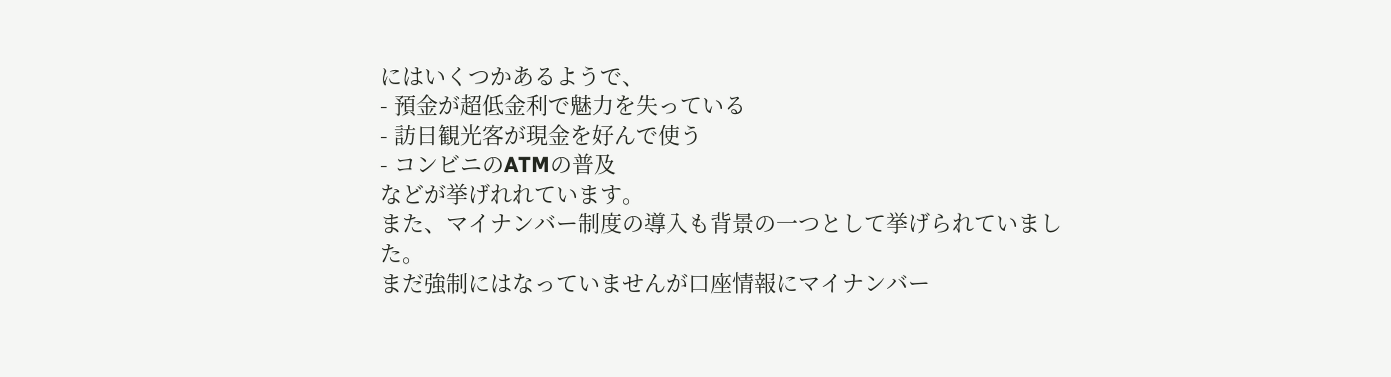にはいくつかあるようで、
- 預金が超低金利で魅力を失っている
- 訪日観光客が現金を好んで使う
- コンビニのATMの普及
などが挙げれれています。
また、マイナンバー制度の導入も背景の一つとして挙げられていました。
まだ強制にはなっていませんが口座情報にマイナンバー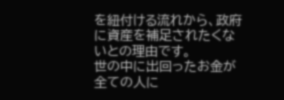を紐付ける流れから、政府に資産を補足されたくないとの理由です。
世の中に出回ったお金が全ての人に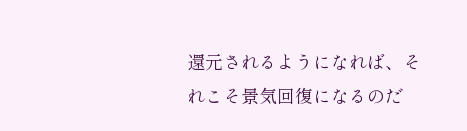還元されるようになれば、それこそ景気回復になるのだ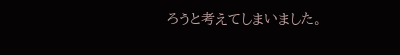ろうと考えてしまいました。